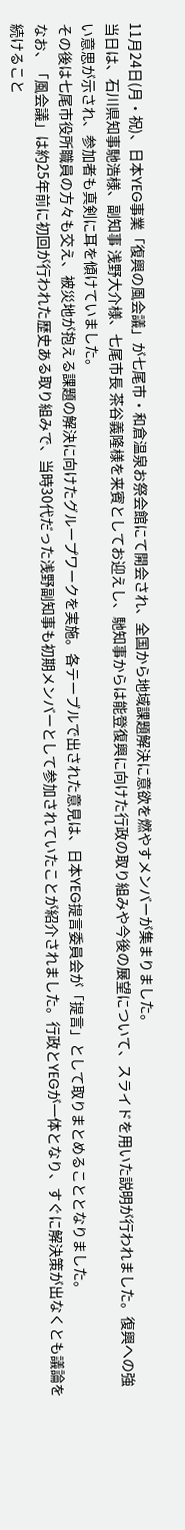11月24日(月・祝)、日本YEG事業「復興の風会議」が七尾市・和倉温泉お祭会館にて開会され、全国から地域課題解決に意欲を燃やすメンバーが集まりました。
当日は、石川県知事馳浩様、副知事 浅野大介様、七尾市長 茶谷義隆様を来賓としてお迎えし、馳知事からは能登復興に向けた行政の取り組みや今後の展望について、スライドを用いた説明が行われました。復興への強い意思が示され、参加者も真剣に耳を傾けていました。
その後は七尾市役所職員の方々も交え、被災地が抱える課題の解決に向けたグループワークを実施。各テーブルで出された意見は、日本YEG提言委員会が「提言」として取りまとめることとなりました。
なお、「風会議」は約25年前に初回が行われた歴史ある取り組みで、当時30代だった浅野副知事も初期メンバーとして参加されていたことが紹介されました。行政とYEGが一体となり、すぐに解決策が出なくとも議論を続けること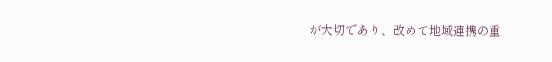が大切であり、改めて地域連携の重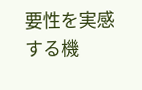要性を実感する機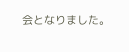会となりました。